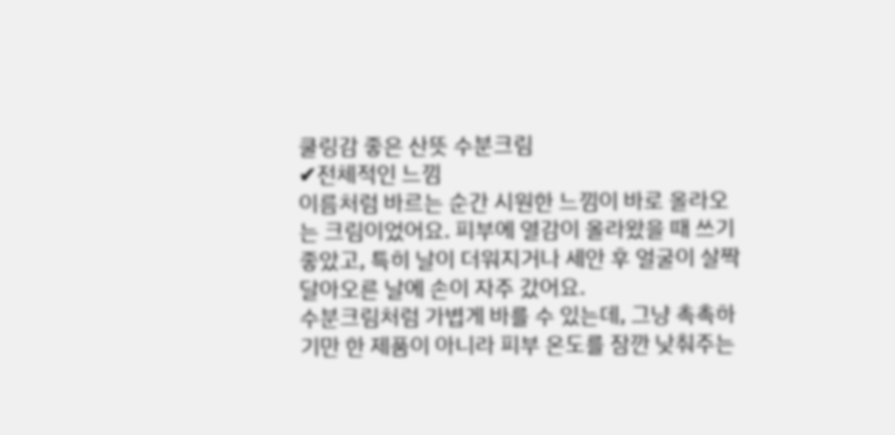쿨링감 좋은 산뜻 수분크림
✔전체적인 느낌
이름처럼 바르는 순간 시원한 느낌이 바로 올라오는 크림이었어요. 피부에 열감이 올라왔을 때 쓰기 좋았고, 특히 날이 더워지거나 세안 후 얼굴이 살짝 달아오른 날에 손이 자주 갔어요.
수분크림처럼 가볍게 바를 수 있는데, 그냥 촉촉하기만 한 제품이 아니라 피부 온도를 잠깐 낮춰주는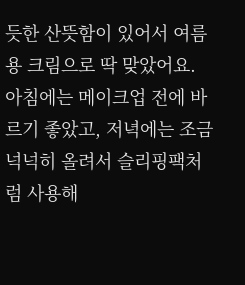듯한 산뜻함이 있어서 여름용 크림으로 딱 맞았어요.
아침에는 메이크업 전에 바르기 좋았고, 저녁에는 조금 넉넉히 올려서 슬리핑팩처럼 사용해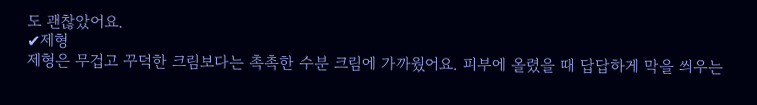도 괜찮았어요.
✔제형
제형은 무겁고 꾸덕한 크림보다는 촉촉한 수분 크림에 가까웠어요. 피부에 올렸을 때 답답하게 막을 씌우는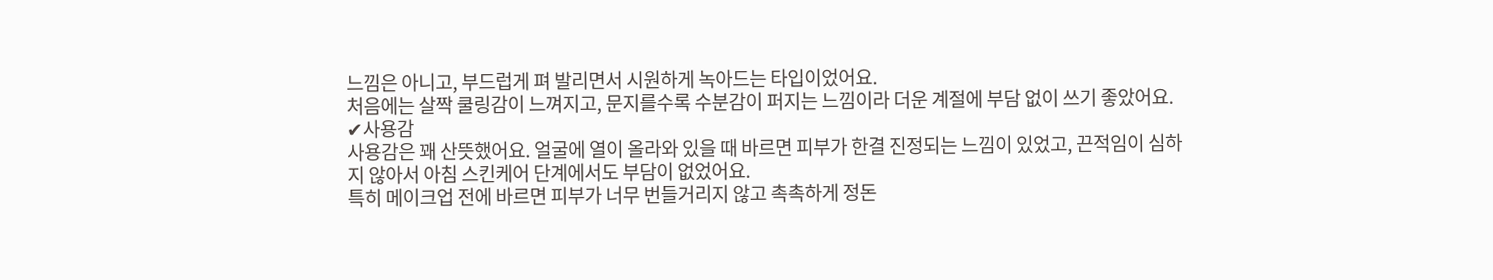느낌은 아니고, 부드럽게 펴 발리면서 시원하게 녹아드는 타입이었어요.
처음에는 살짝 쿨링감이 느껴지고, 문지를수록 수분감이 퍼지는 느낌이라 더운 계절에 부담 없이 쓰기 좋았어요.
✔사용감
사용감은 꽤 산뜻했어요. 얼굴에 열이 올라와 있을 때 바르면 피부가 한결 진정되는 느낌이 있었고, 끈적임이 심하지 않아서 아침 스킨케어 단계에서도 부담이 없었어요.
특히 메이크업 전에 바르면 피부가 너무 번들거리지 않고 촉촉하게 정돈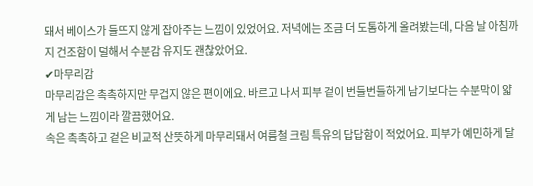돼서 베이스가 들뜨지 않게 잡아주는 느낌이 있었어요. 저녁에는 조금 더 도톰하게 올려봤는데, 다음 날 아침까지 건조함이 덜해서 수분감 유지도 괜찮았어요.
✔마무리감
마무리감은 촉촉하지만 무겁지 않은 편이에요. 바르고 나서 피부 겉이 번들번들하게 남기보다는 수분막이 얇게 남는 느낌이라 깔끔했어요.
속은 촉촉하고 겉은 비교적 산뜻하게 마무리돼서 여름철 크림 특유의 답답함이 적었어요. 피부가 예민하게 달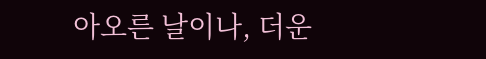아오른 날이나, 더운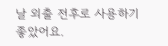날 외출 전후로 사용하기 좋았어요.